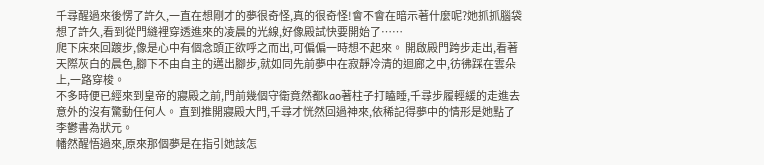千尋醒過來後愣了許久,一直在想剛才的夢很奇怪,真的很奇怪!會不會在暗示著什麼呢?她抓抓腦袋想了許久,看到從門縫裡穿透進來的凌晨的光線,好像殿試快要開始了……
爬下床來回踱步,像是心中有個念頭正欲呼之而出,可偏偏一時想不起來。 開啟殿門跨步走出,看著天際灰白的晨色,腳下不由自主的邁出腳步,就如同先前夢中在寂靜冷清的迴廊之中,彷彿踩在雲朵上,一路穿梭。
不多時便已經來到皇帝的寢殿之前,門前幾個守衛竟然都kao著柱子打瞌睡,千尋步履輕緩的走進去意外的沒有驚動任何人。 直到推開寢殿大門,千尋才恍然回過神來,依稀記得夢中的情形是她點了李鬱書為狀元。
幡然醒悟過來,原來那個夢是在指引她該怎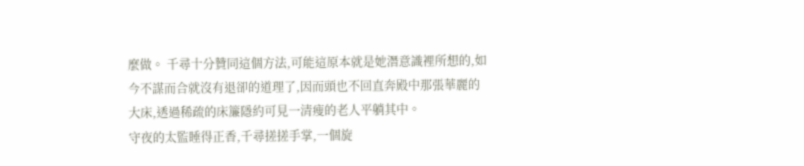麼做。 千尋十分贊同這個方法,可能這原本就是她潛意識裡所想的,如今不謀而合就沒有退卻的道理了,因而頭也不回直奔殿中那張華麗的大床,透過稀疏的床簾隱約可見一清瘦的老人平躺其中。
守夜的太監睡得正香,千尋搓搓手掌,一個旋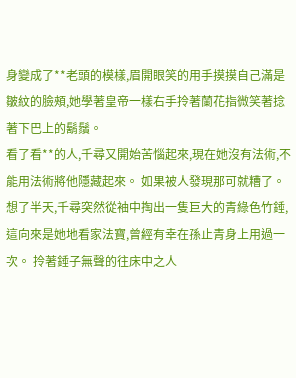身變成了**老頭的模樣,眉開眼笑的用手摸摸自己滿是皺紋的臉頰,她學著皇帝一樣右手拎著蘭花指微笑著捻著下巴上的鬍鬚。
看了看**的人,千尋又開始苦惱起來,現在她沒有法術,不能用法術將他隱藏起來。 如果被人發現那可就糟了。
想了半天,千尋突然從袖中掏出一隻巨大的青綠色竹錘,這向來是她地看家法寶,曾經有幸在孫止青身上用過一次。 拎著錘子無聲的往床中之人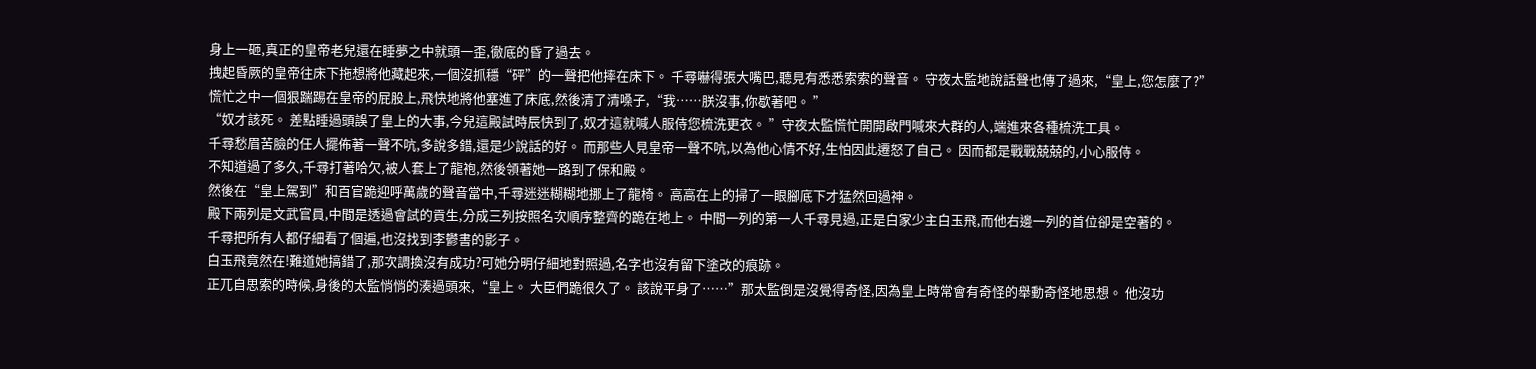身上一砸,真正的皇帝老兒還在睡夢之中就頭一歪,徹底的昏了過去。
拽起昏厥的皇帝往床下拖想將他藏起來,一個沒抓穩“砰”的一聲把他摔在床下。 千尋嚇得張大嘴巴,聽見有悉悉索索的聲音。 守夜太監地說話聲也傳了過來,“皇上,您怎麼了?”
慌忙之中一個狠踹踢在皇帝的屁股上,飛快地將他塞進了床底,然後清了清嗓子,“我……朕沒事,你歇著吧。 ”
“奴才該死。 差點睡過頭誤了皇上的大事,今兒這殿試時辰快到了,奴才這就喊人服侍您梳洗更衣。 ”守夜太監慌忙開開啟門喊來大群的人,端進來各種梳洗工具。
千尋愁眉苦臉的任人擺佈著一聲不吭,多說多錯,還是少說話的好。 而那些人見皇帝一聲不吭,以為他心情不好,生怕因此遷怒了自己。 因而都是戰戰兢兢的,小心服侍。
不知道過了多久,千尋打著哈欠,被人套上了龍袍,然後領著她一路到了保和殿。
然後在“皇上駕到”和百官跪迎呼萬歲的聲音當中,千尋迷迷糊糊地挪上了龍椅。 高高在上的掃了一眼腳底下才猛然回過神。
殿下兩列是文武官員,中間是透過會試的貢生,分成三列按照名次順序整齊的跪在地上。 中間一列的第一人千尋見過,正是白家少主白玉飛,而他右邊一列的首位卻是空著的。
千尋把所有人都仔細看了個遍,也沒找到李鬱書的影子。
白玉飛竟然在!難道她搞錯了,那次調換沒有成功?可她分明仔細地對照過,名字也沒有留下塗改的痕跡。
正兀自思索的時候,身後的太監悄悄的湊過頭來,“皇上。 大臣們跪很久了。 該說平身了……”那太監倒是沒覺得奇怪,因為皇上時常會有奇怪的舉動奇怪地思想。 他沒功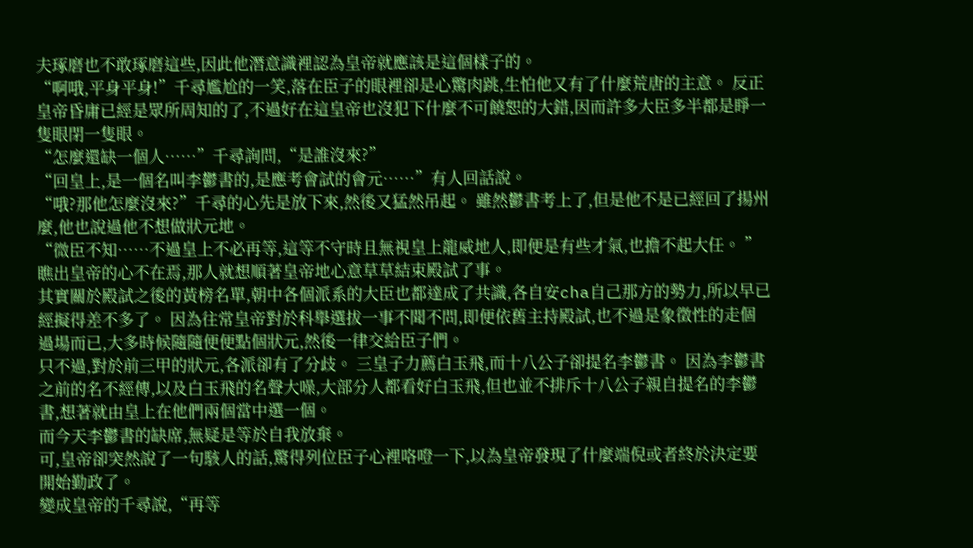夫琢磨也不敢琢磨這些,因此他潛意識裡認為皇帝就應該是這個樣子的。
“啊哦,平身平身!”千尋尷尬的一笑,落在臣子的眼裡卻是心驚肉跳,生怕他又有了什麼荒唐的主意。 反正皇帝昏庸已經是眾所周知的了,不過好在這皇帝也沒犯下什麼不可饒恕的大錯,因而許多大臣多半都是睜一隻眼閉一隻眼。
“怎麼還缺一個人……”千尋詢問,“是誰沒來?”
“回皇上,是一個名叫李鬱書的,是應考會試的會元……”有人回話說。
“哦?那他怎麼沒來?”千尋的心先是放下來,然後又猛然吊起。 雖然鬱書考上了,但是他不是已經回了揚州麼,他也說過他不想做狀元地。
“微臣不知……不過皇上不必再等,這等不守時且無視皇上龍威地人,即便是有些才氣,也擔不起大任。 ”瞧出皇帝的心不在焉,那人就想順著皇帝地心意草草結束殿試了事。
其實關於殿試之後的黃榜名單,朝中各個派系的大臣也都達成了共識,各自安cha自己那方的勢力,所以早已經擬得差不多了。 因為往常皇帝對於科舉選拔一事不聞不問,即便依舊主持殿試,也不過是象徵性的走個過場而已,大多時候隨隨便便點個狀元,然後一律交給臣子們。
只不過,對於前三甲的狀元,各派卻有了分歧。 三皇子力薦白玉飛,而十八公子卻提名李鬱書。 因為李鬱書之前的名不經傳,以及白玉飛的名聲大噪,大部分人都看好白玉飛,但也並不排斥十八公子親自提名的李鬱書,想著就由皇上在他們兩個當中選一個。
而今天李鬱書的缺席,無疑是等於自我放棄。
可,皇帝卻突然說了一句駭人的話,驚得列位臣子心裡咯噔一下,以為皇帝發現了什麼端倪或者終於決定要開始勤政了。
變成皇帝的千尋說,“再等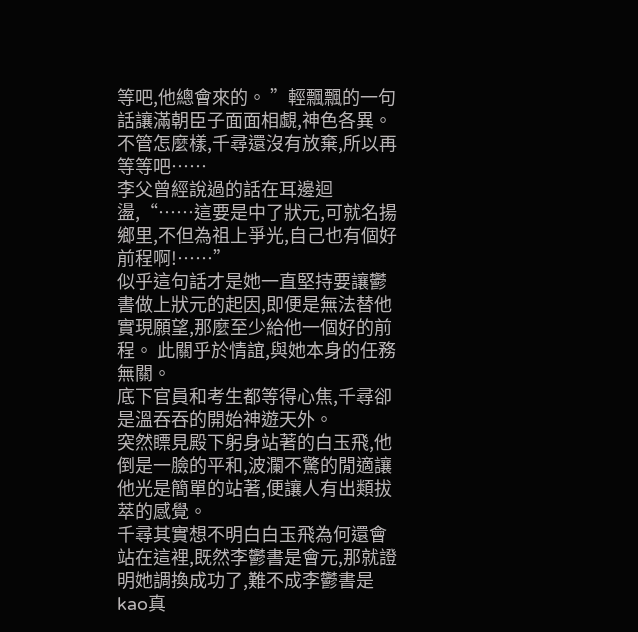等吧,他總會來的。 ”輕飄飄的一句話讓滿朝臣子面面相覷,神色各異。
不管怎麼樣,千尋還沒有放棄,所以再等等吧……
李父曾經說過的話在耳邊迴盪,“……這要是中了狀元,可就名揚鄉里,不但為祖上爭光,自己也有個好前程啊!……”
似乎這句話才是她一直堅持要讓鬱書做上狀元的起因,即便是無法替他實現願望,那麼至少給他一個好的前程。 此關乎於情誼,與她本身的任務無關。
底下官員和考生都等得心焦,千尋卻是溫吞吞的開始神遊天外。
突然瞟見殿下躬身站著的白玉飛,他倒是一臉的平和,波瀾不驚的閒適讓他光是簡單的站著,便讓人有出類拔萃的感覺。
千尋其實想不明白白玉飛為何還會站在這裡,既然李鬱書是會元,那就證明她調換成功了,難不成李鬱書是kao真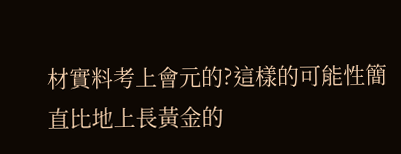材實料考上會元的?這樣的可能性簡直比地上長黃金的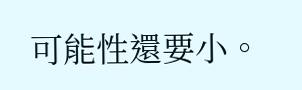可能性還要小。